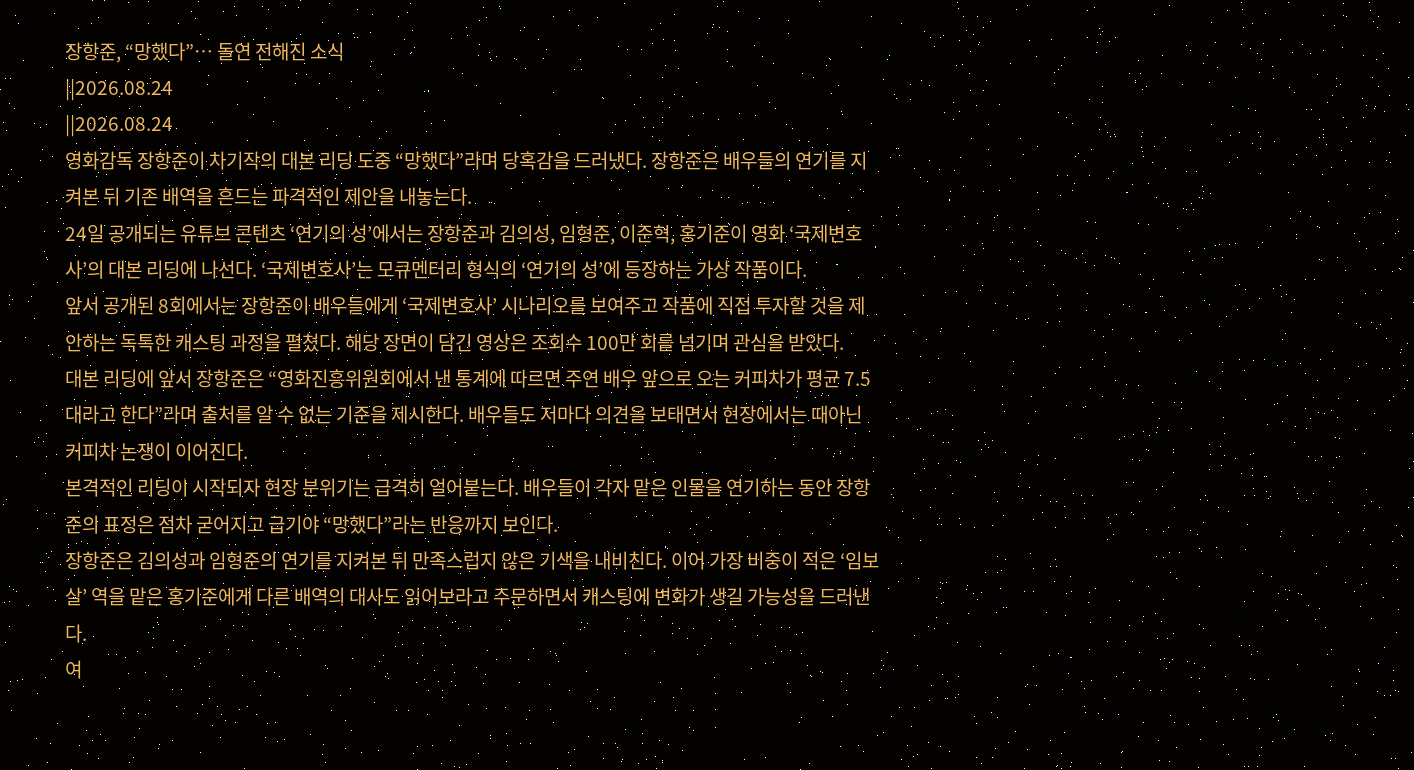장항준, “망했다”… 돌연 전해진 소식
||2026.08.24
||2026.08.24
영화감독 장항준이 차기작의 대본 리딩 도중 “망했다”라며 당혹감을 드러냈다. 장항준은 배우들의 연기를 지켜본 뒤 기존 배역을 흔드는 파격적인 제안을 내놓는다.
24일 공개되는 유튜브 콘텐츠 ‘연기의 성’에서는 장항준과 김의성, 임형준, 이준혁, 홍기준이 영화 ‘국제변호사’의 대본 리딩에 나선다. ‘국제변호사’는 모큐멘터리 형식의 ‘연기의 성’에 등장하는 가상 작품이다.
앞서 공개된 8회에서는 장항준이 배우들에게 ‘국제변호사’ 시나리오를 보여주고 작품에 직접 투자할 것을 제안하는 독특한 캐스팅 과정을 펼쳤다. 해당 장면이 담긴 영상은 조회수 100만 회를 넘기며 관심을 받았다.
대본 리딩에 앞서 장항준은 “영화진흥위원회에서 낸 통계에 따르면 주연 배우 앞으로 오는 커피차가 평균 7.5대라고 한다”라며 출처를 알 수 없는 기준을 제시한다. 배우들도 저마다 의견을 보태면서 현장에서는 때아닌 커피차 논쟁이 이어진다.
본격적인 리딩이 시작되자 현장 분위기는 급격히 얼어붙는다. 배우들이 각자 맡은 인물을 연기하는 동안 장항준의 표정은 점차 굳어지고 급기야 “망했다”라는 반응까지 보인다.
장항준은 김의성과 임형준의 연기를 지켜본 뒤 만족스럽지 않은 기색을 내비친다. 이어 가장 비중이 적은 ‘임보살’ 역을 맡은 홍기준에게 다른 배역의 대사도 읽어보라고 주문하면서 캐스팅에 변화가 생길 가능성을 드러낸다.
여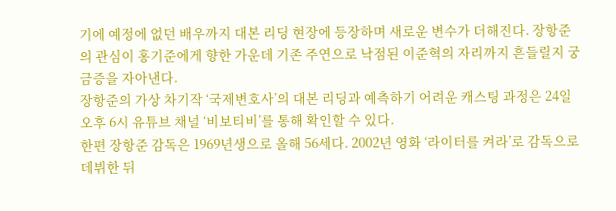기에 예정에 없던 배우까지 대본 리딩 현장에 등장하며 새로운 변수가 더해진다. 장항준의 관심이 홍기준에게 향한 가운데 기존 주연으로 낙점된 이준혁의 자리까지 흔들릴지 궁금증을 자아낸다.
장항준의 가상 차기작 ‘국제변호사’의 대본 리딩과 예측하기 어려운 캐스팅 과정은 24일 오후 6시 유튜브 채널 ‘비보티비’를 통해 확인할 수 있다.
한편 장항준 감독은 1969년생으로 올해 56세다. 2002년 영화 ‘라이터를 켜라’로 감독으로 데뷔한 뒤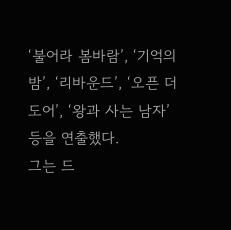‘불어라 봄바람’, ‘기억의 밤’, ‘리바운드’, ‘오픈 더 도어’, ‘왕과 사는 남자’ 등을 연출했다.
그는 드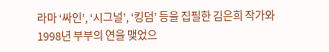라마 ‘싸인’, ‘시그널’, ‘킹덤’ 등을 집필한 김은희 작가와 1998년 부부의 연을 맺었으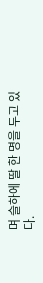며 슬하에 딸 한 명을 두고 있다.